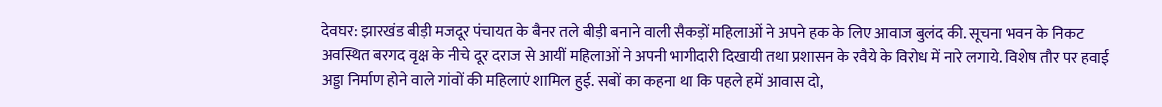देवघर: झारखंड बीड़ी मजदूर पंचायत के बैनर तले बीड़ी बनाने वाली सैकड़ों महिलाओं ने अपने हक के लिए आवाज बुलंद की. सूचना भवन के निकट अवस्थित बरगद वृक्ष के नीचे दूर दराज से आयीं महिलाओं ने अपनी भागीदारी दिखायी तथा प्रशासन के रवैये के विरोध में नारे लगाये. विशेष तौर पर हवाई अड्डा निर्माण होने वाले गांवों की महिलाएं शामिल हुई. सबों का कहना था कि पहले हमें आवास दो,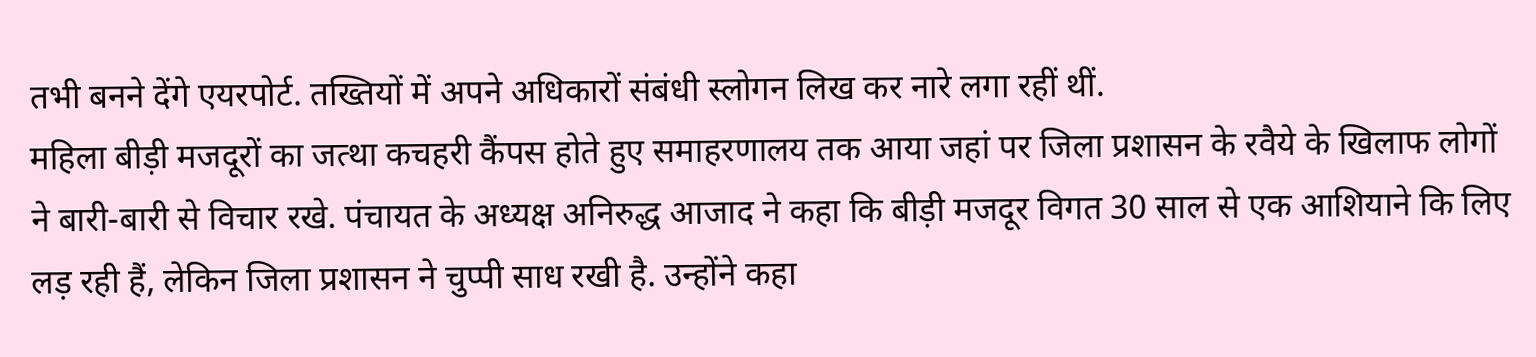तभी बनने देंगे एयरपोर्ट. तख्तियों में अपने अधिकारों संबंधी स्लोगन लिख कर नारे लगा रहीं थीं.
महिला बीड़ी मजदूरों का जत्था कचहरी कैंपस होते हुए समाहरणालय तक आया जहां पर जिला प्रशासन के रवैये के खिलाफ लोगों ने बारी-बारी से विचार रखे. पंचायत के अध्यक्ष अनिरुद्ध आजाद ने कहा कि बीड़ी मजदूर विगत 30 साल से एक आशियाने कि लिए लड़ रही हैं, लेकिन जिला प्रशासन ने चुप्पी साध रखी है. उन्होंने कहा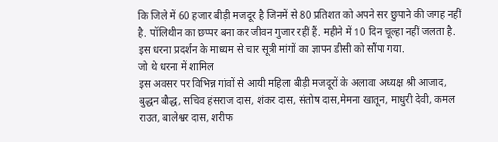कि जिले में 60 हजार बीड़ी मजदूर है जिनमें से 80 प्रतिशत को अपने सर छुपाने की जगह नहीं है. पॉलिथीन का छप्पर बना कर जीवन गुजार रहीं हैं. महीने में 10 दिन चूल्हा नहीं जलता है. इस धरना प्रदर्शन के माध्यम से चार सूत्री मांगों का ज्ञापन डीसी को सौंपा गया.
जो थे धरना में शामिल
इस अवसर पर विभिन्न गांवों से आयी महिला बीड़ी मजदूरों के अलावा अध्यक्ष श्री आजाद, बुद्धन बौद्ध, सचिव हंसराज दास, शंकर दास, संतोष दास,मेमना खातून, माधुरी देवी, कमल राउत, बालेश्वर दास, शरीफ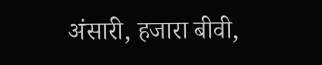अंसारी, हजारा बीवी,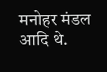मनोहर मंडल आदि थे.